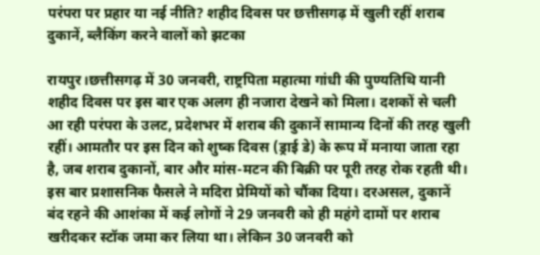परंपरा पर प्रहार या नई नीति? शहीद दिवस पर छत्तीसगढ़ में खुली रहीं शराब दुकानें, ब्लैकिंग करने वालों को झटका

रायपुर।छत्तीसगढ़ में 30 जनवरी, राष्ट्रपिता महात्मा गांधी की पुण्यतिथि यानी शहीद दिवस पर इस बार एक अलग ही नजारा देखने को मिला। दशकों से चली आ रही परंपरा के उलट, प्रदेशभर में शराब की दुकानें सामान्य दिनों की तरह खुली रहीं। आमतौर पर इस दिन को शुष्क दिवस (ड्राई डे) के रूप में मनाया जाता रहा है, जब शराब दुकानों, बार और मांस-मटन की बिक्री पर पूरी तरह रोक रहती थी।
इस बार प्रशासनिक फैसले ने मदिरा प्रेमियों को चौंका दिया। दरअसल, दुकानें बंद रहने की आशंका में कई लोगों ने 29 जनवरी को ही महंगे दामों पर शराब खरीदकर स्टॉक जमा कर लिया था। लेकिन 30 जनवरी को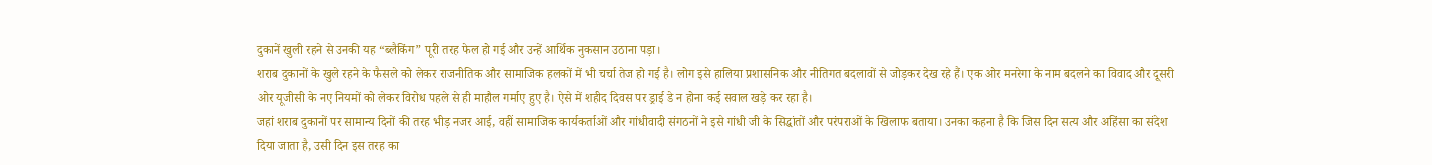दुकानें खुली रहने से उनकी यह “ब्लैकिंग” पूरी तरह फेल हो गई और उन्हें आर्थिक नुकसान उठाना पड़ा।
शराब दुकानों के खुले रहने के फैसले को लेकर राजनीतिक और सामाजिक हलकों में भी चर्चा तेज हो गई है। लोग इसे हालिया प्रशासनिक और नीतिगत बदलावों से जोड़कर देख रहे हैं। एक ओर मनरेगा के नाम बदलने का विवाद और दूसरी ओर यूजीसी के नए नियमों को लेकर विरोध पहले से ही माहौल गर्माए हुए है। ऐसे में शहीद दिवस पर ड्राई डे न होना कई सवाल खड़े कर रहा है।
जहां शराब दुकानों पर सामान्य दिनों की तरह भीड़ नजर आई, वहीं सामाजिक कार्यकर्ताओं और गांधीवादी संगठनों ने इसे गांधी जी के सिद्धांतों और परंपराओं के खिलाफ बताया। उनका कहना है कि जिस दिन सत्य और अहिंसा का संदेश दिया जाता है, उसी दिन इस तरह का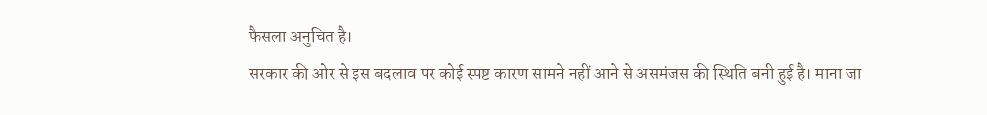फैसला अनुचित है।
सरकार की ओर से इस बदलाव पर कोई स्पष्ट कारण सामने नहीं आने से असमंजस की स्थिति बनी हुई है। माना जा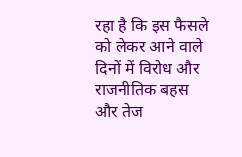रहा है कि इस फैसले को लेकर आने वाले दिनों में विरोध और राजनीतिक बहस और तेज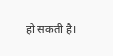हो सकती है।